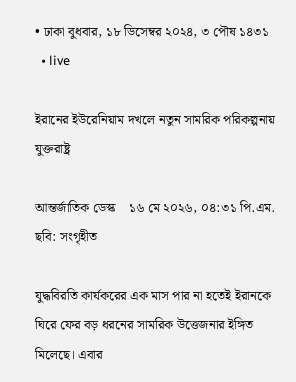• ঢাকা বুধবার, ১৮ ডিসেম্বর ২০২৪, ৩ পৌষ ১৪৩১
  • live

ইরানের ইউরেনিয়াম দখলে নতুন সামরিক পরিকল্পনায় যুক্তরাষ্ট্র

আন্তর্জাতিক ডেস্ক    ১৬ মে ২০২৬, ০৪:৩১ পি.এম.
ছবি: সংগৃহীত

যুদ্ধবিরতি কার্যকরের এক মাস পার না হতেই ইরানকে ঘিরে ফের বড় ধরনের সামরিক উত্তেজনার ইঙ্গিত মিলেছে। এবার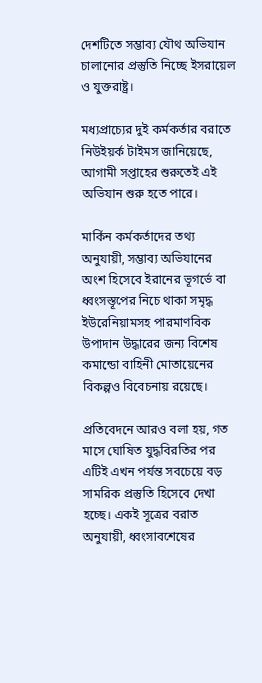দেশটিতে সম্ভাব্য যৌথ অভিযান চালানোর প্রস্তুতি নিচ্ছে ইসরায়েল ও যুক্তরাষ্ট্র।

মধ্যপ্রাচ্যের দুই কর্মকর্তার বরাতে নিউইয়র্ক টাইমস জানিয়েছে, আগামী সপ্তাহের শুরুতেই এই অভিযান শুরু হতে পারে।

মার্কিন কর্মকর্তাদের তথ্য অনুযায়ী, সম্ভাব্য অভিযানের অংশ হিসেবে ইরানের ভূগর্ভে বা ধ্বংসস্তূপের নিচে থাকা সমৃদ্ধ ইউরেনিয়ামসহ পারমাণবিক উপাদান উদ্ধারের জন্য বিশেষ কমান্ডো বাহিনী মোতায়েনের বিকল্পও বিবেচনায় রয়েছে।

প্রতিবেদনে আরও বলা হয়, গত মাসে ঘোষিত যুদ্ধবিরতির পর এটিই এখন পর্যন্ত সবচেয়ে বড় সামরিক প্রস্তুতি হিসেবে দেখা হচ্ছে। একই সূত্রের বরাত অনুযায়ী, ধ্বংসাবশেষের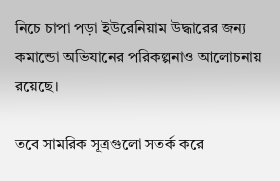নিচে চাপা পড়া ইউরেনিয়াম উদ্ধারের জন্য কমান্ডো অভিযানের পরিকল্পনাও আলোচনায় রয়েছে।

তবে সামরিক সূত্রগুলো সতর্ক করে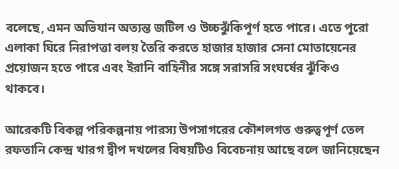বলেছে, এমন অভিযান অত্যন্ত জটিল ও উচ্চঝুঁকিপূর্ণ হতে পারে। এতে পুরো এলাকা ঘিরে নিরাপত্তা বলয় তৈরি করতে হাজার হাজার সেনা মোতায়েনের প্রয়োজন হতে পারে এবং ইরানি বাহিনীর সঙ্গে সরাসরি সংঘর্ষের ঝুঁকিও থাকবে।

আরেকটি বিকল্প পরিকল্পনায় পারস্য উপসাগরের কৌশলগত গুরুত্বপূর্ণ তেল রফতানি কেন্দ্র খারগ দ্বীপ দখলের বিষয়টিও বিবেচনায় আছে বলে জানিয়েছেন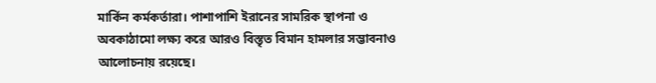মার্কিন কর্মকর্তারা। পাশাপাশি ইরানের সামরিক স্থাপনা ও অবকাঠামো লক্ষ্য করে আরও বিস্তৃত বিমান হামলার সম্ভাবনাও আলোচনায় রয়েছে।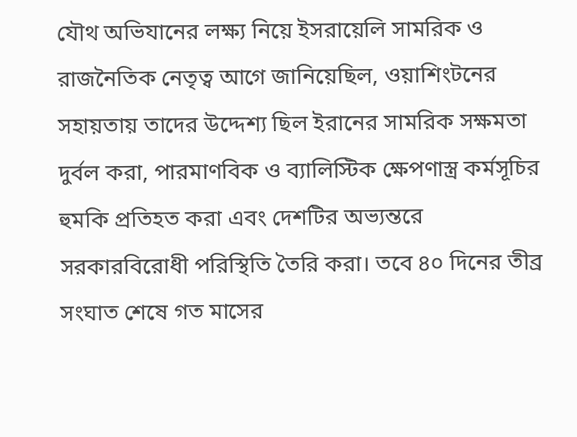যৌথ অভিযানের লক্ষ্য নিয়ে ইসরায়েলি সামরিক ও রাজনৈতিক নেতৃত্ব আগে জানিয়েছিল, ওয়াশিংটনের সহায়তায় তাদের উদ্দেশ্য ছিল ইরানের সামরিক সক্ষমতা দুর্বল করা, পারমাণবিক ও ব্যালিস্টিক ক্ষেপণাস্ত্র কর্মসূচির হুমকি প্রতিহত করা এবং দেশটির অভ্যন্তরে সরকারবিরোধী পরিস্থিতি তৈরি করা। তবে ৪০ দিনের তীব্র সংঘাত শেষে গত মাসের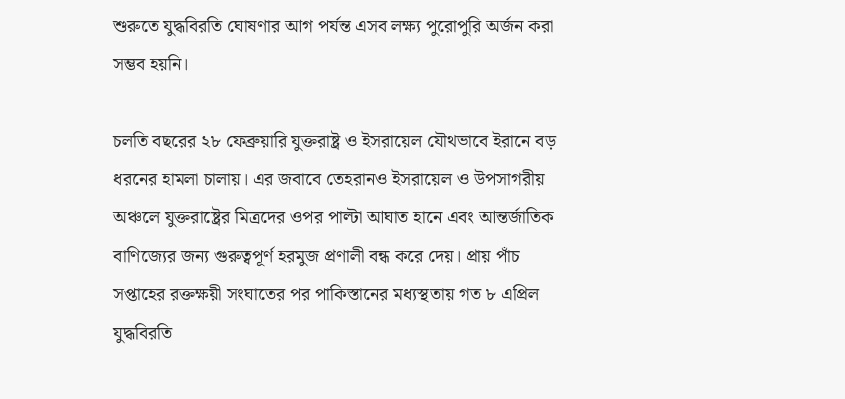শুরুতে যুদ্ধবিরতি ঘোষণার আগ পর্যন্ত এসব লক্ষ্য পুরোপুরি অর্জন করা সম্ভব হয়নি।

চলতি বছরের ২৮ ফেব্রুয়ারি যুক্তরাষ্ট্র ও ইসরায়েল যৌথভাবে ইরানে বড় ধরনের হামলা চালায়। এর জবাবে তেহরানও ইসরায়েল ও উপসাগরীয় অঞ্চলে যুক্তরাষ্ট্রের মিত্রদের ওপর পাল্টা আঘাত হানে এবং আন্তর্জাতিক বাণিজ্যের জন্য গুরুত্বপূর্ণ হরমুজ প্রণালী বন্ধ করে দেয়। প্রায় পাঁচ সপ্তাহের রক্তক্ষয়ী সংঘাতের পর পাকিস্তানের মধ্যস্থতায় গত ৮ এপ্রিল যুদ্ধবিরতি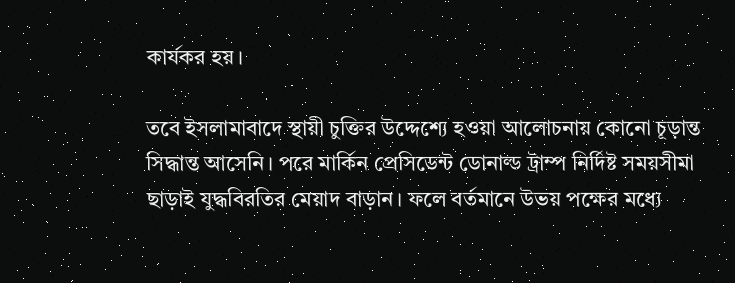কার্যকর হয়।

তবে ইসলামাবাদে স্থায়ী চুক্তির উদ্দেশ্যে হওয়া আলোচনায় কোনো চূড়ান্ত সিদ্ধান্ত আসেনি। পরে মার্কিন প্রেসিডেন্ট ডোনাল্ড ট্রাম্প নির্দিষ্ট সময়সীমা ছাড়াই যুদ্ধবিরতির মেয়াদ বাড়ান। ফলে বর্তমানে উভয় পক্ষের মধ্যে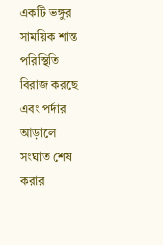একটি ভঙ্গুর সাময়িক শান্ত পরিস্থিতি বিরাজ করছে এবং পর্দার আড়ালে সংঘাত শেষ করার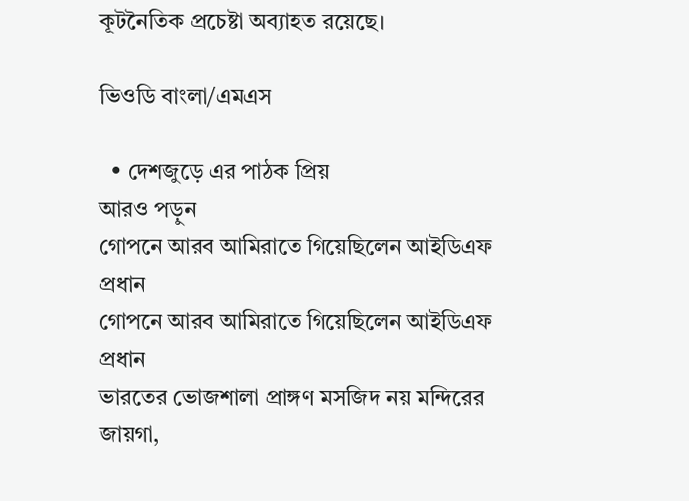কূটনৈতিক প্রচেষ্টা অব্যাহত রয়েছে।

ভিওডি বাংলা/এমএস

  • দেশজুড়ে এর পাঠক প্রিয়
আরও পড়ুন
গোপনে আরব আমিরাতে গিয়েছিলেন আইডিএফ প্রধান
গোপনে আরব আমিরাতে গিয়েছিলেন আইডিএফ প্রধান
ভারতের ভোজশালা প্রাঙ্গণ মসজিদ নয় মন্দিরের জায়গা,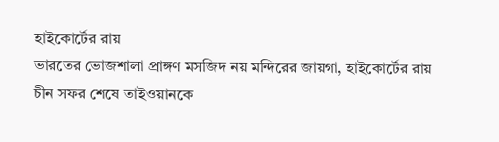হাইকোর্টের রায়
ভারতের ভোজশালা প্রাঙ্গণ মসজিদ নয় মন্দিরের জায়গা, হাইকোর্টের রায়
চীন সফর শেষে তাইওয়ানকে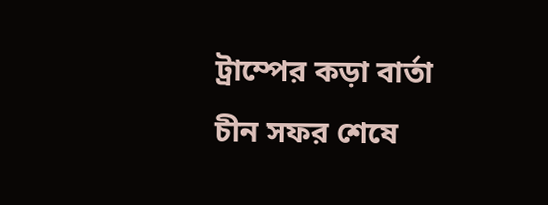ট্রাম্পের কড়া বার্তা
চীন সফর শেষে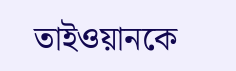তাইওয়ানকে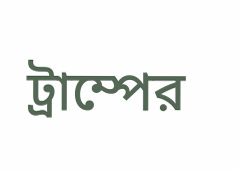ট্রাম্পের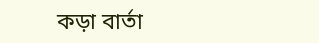কড়া বার্তা